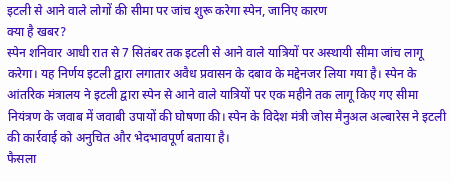इटली से आने वाले लोगों की सीमा पर जांच शुरू करेगा स्पेन, जानिए कारण
क्या है खबर?
स्पेन शनिवार आधी रात से 7 सितंबर तक इटली से आने वाले यात्रियों पर अस्थायी सीमा जांच लागू करेगा। यह निर्णय इटली द्वारा लगातार अवैध प्रवासन के दबाव के मद्देनजर लिया गया है। स्पेन के आंतरिक मंत्रालय ने इटली द्वारा स्पेन से आने वाले यात्रियों पर एक महीने तक लागू किए गए सीमा नियंत्रण के जवाब में जवाबी उपायों की घोषणा की। स्पेन के विदेश मंत्री जोस मैनुअल अल्बारेस ने इटली की कार्रवाई को अनुचित और भेदभावपूर्ण बताया है।
फैसला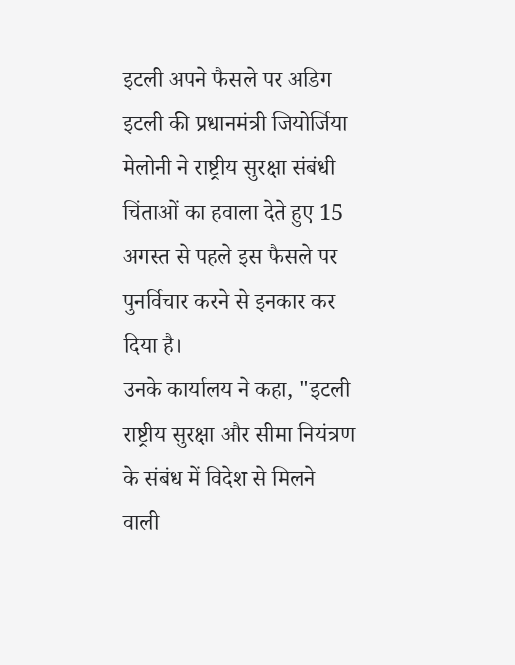इटली अपने फैसले पर अडिग
इटली की प्रधानमंत्री जियोर्जिया मेलोनी ने राष्ट्रीय सुरक्षा संबंधी चिंताओं का हवाला देते हुए 15 अगस्त से पहले इस फैसले पर पुनर्विचार करने से इनकार कर दिया है।
उनके कार्यालय ने कहा, "इटली राष्ट्रीय सुरक्षा और सीमा नियंत्रण के संबंध में विदेश से मिलने वाली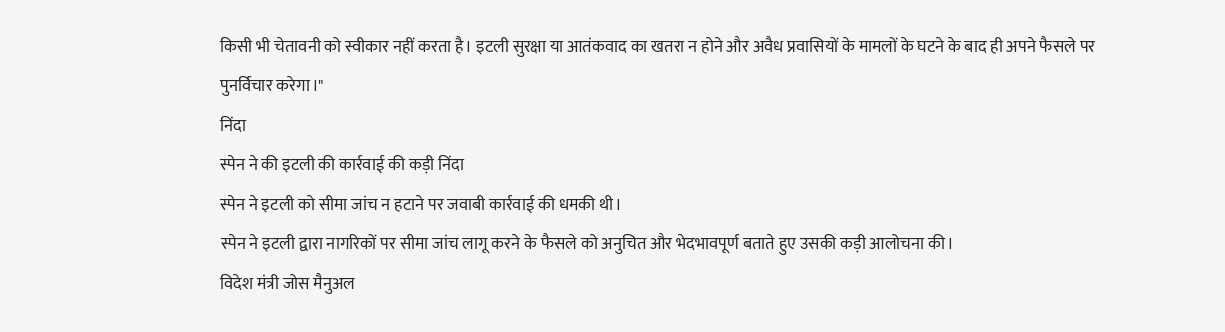किसी भी चेतावनी को स्वीकार नहीं करता है। इटली सुरक्षा या आतंकवाद का खतरा न होने और अवैध प्रवासियों के मामलों के घटने के बाद ही अपने फैसले पर पुनर्विचार करेगा।"
निंदा
स्पेन ने की इटली की कार्रवाई की कड़ी निंदा
स्पेन ने इटली को सीमा जांच न हटाने पर जवाबी कार्रवाई की धमकी थी।
स्पेन ने इटली द्वारा नागरिकों पर सीमा जांच लागू करने के फैसले को अनुचित और भेदभावपूर्ण बताते हुए उसकी कड़ी आलोचना की।
विदेश मंत्री जोस मैनुअल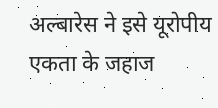अल्बारेस ने इसे यूरोपीय एकता के जहाज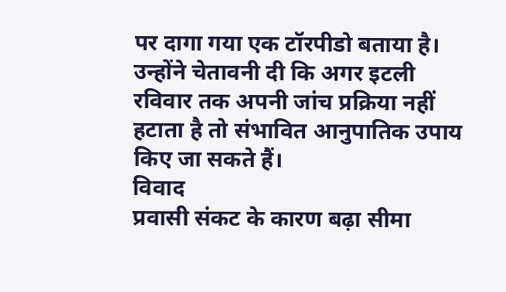पर दागा गया एक टॉरपीडो बताया है।
उन्होंने चेतावनी दी कि अगर इटली रविवार तक अपनी जांच प्रक्रिया नहीं हटाता है तो संभावित आनुपातिक उपाय किए जा सकते हैं।
विवाद
प्रवासी संकट के कारण बढ़ा सीमा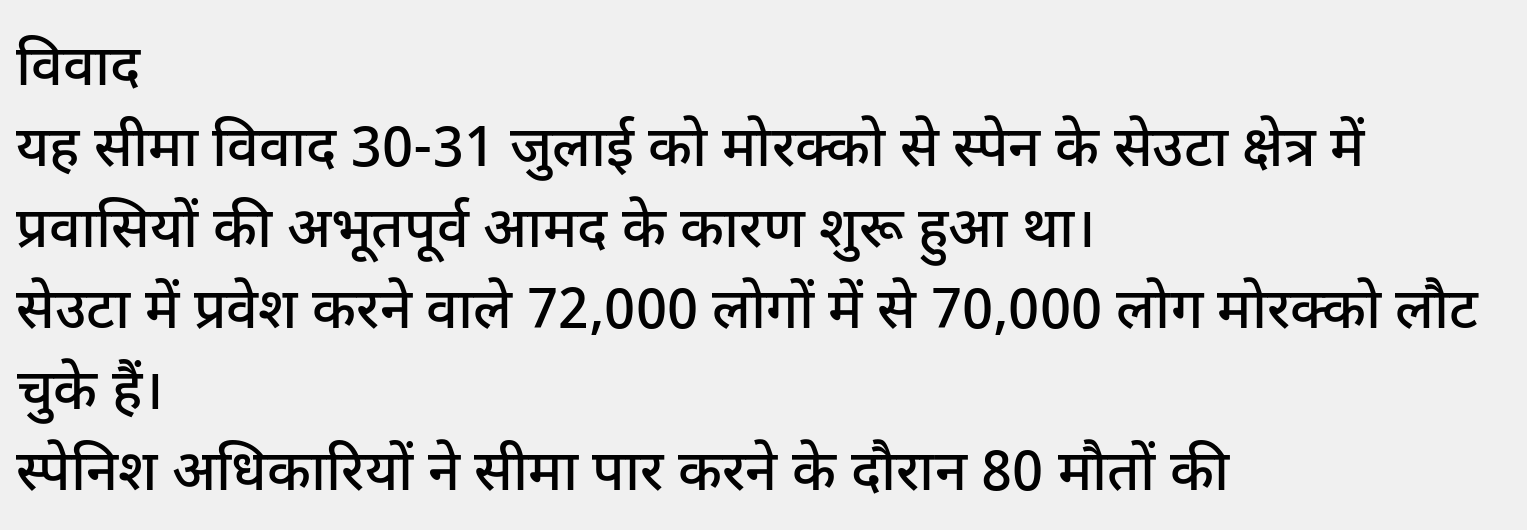विवाद
यह सीमा विवाद 30-31 जुलाई को मोरक्को से स्पेन के सेउटा क्षेत्र में प्रवासियों की अभूतपूर्व आमद के कारण शुरू हुआ था।
सेउटा में प्रवेश करने वाले 72,000 लोगों में से 70,000 लोग मोरक्को लौट चुके हैं।
स्पेनिश अधिकारियों ने सीमा पार करने के दौरान 80 मौतों की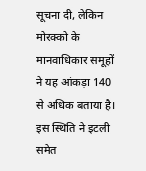सूचना दी, लेकिन मोरक्को के मानवाधिकार समूहों ने यह आंकड़ा 140 से अधिक बताया है।
इस स्थिति ने इटली समेत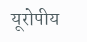यूरोपीय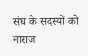संघ के सदस्यों को नाराज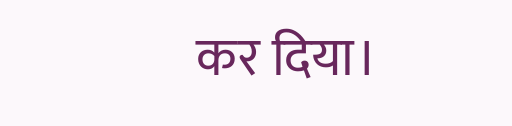कर दिया।